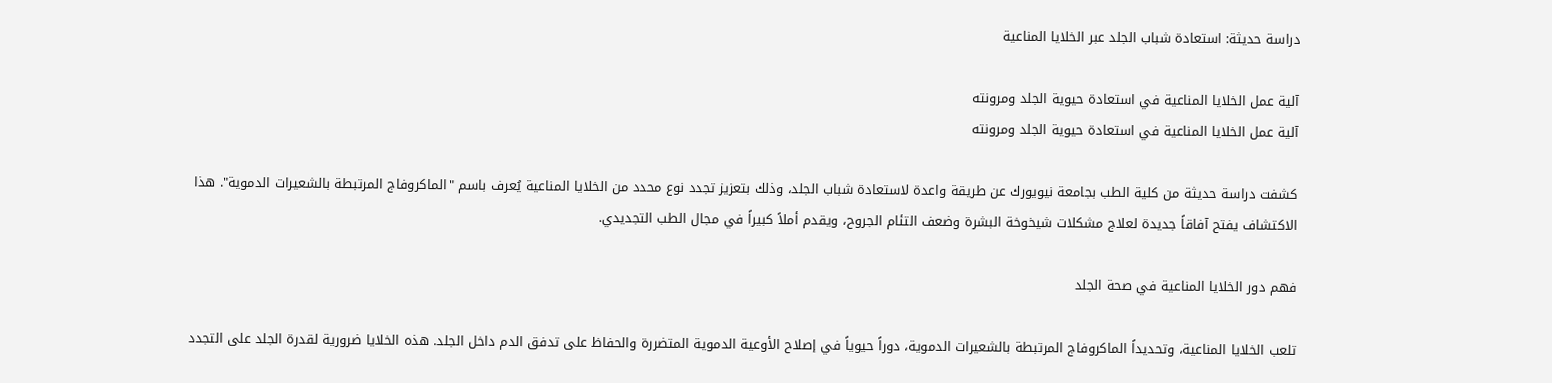دراسة حديثة: استعادة شباب الجلد عبر الخلايا المناعية

آلية عمل الخلايا المناعية في استعادة حيوية الجلد ومرونته
آلية عمل الخلايا المناعية في استعادة حيوية الجلد ومرونته

كشفت دراسة حديثة من كلية الطب بجامعة نيويورك عن طريقة واعدة لاستعادة شباب الجلد، وذلك بتعزيز تجدد نوع محدد من الخلايا المناعية يُعرف باسم "الماكروفاج المرتبطة بالشعيرات الدموية". هذا الاكتشاف يفتح آفاقاً جديدة لعلاج مشكلات شيخوخة البشرة وضعف التئام الجروح، ويقدم أملاً كبيراً في مجال الطب التجديدي.

فهم دور الخلايا المناعية في صحة الجلد

تلعب الخلايا المناعية، وتحديداً الماكروفاج المرتبطة بالشعيرات الدموية، دوراً حيوياً في إصلاح الأوعية الدموية المتضررة والحفاظ على تدفق الدم داخل الجلد. هذه الخلايا ضرورية لقدرة الجلد على التجدد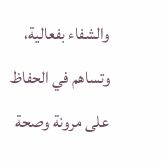والشفاء بفعالية، وتساهم في الحفاظ على مرونة وصحة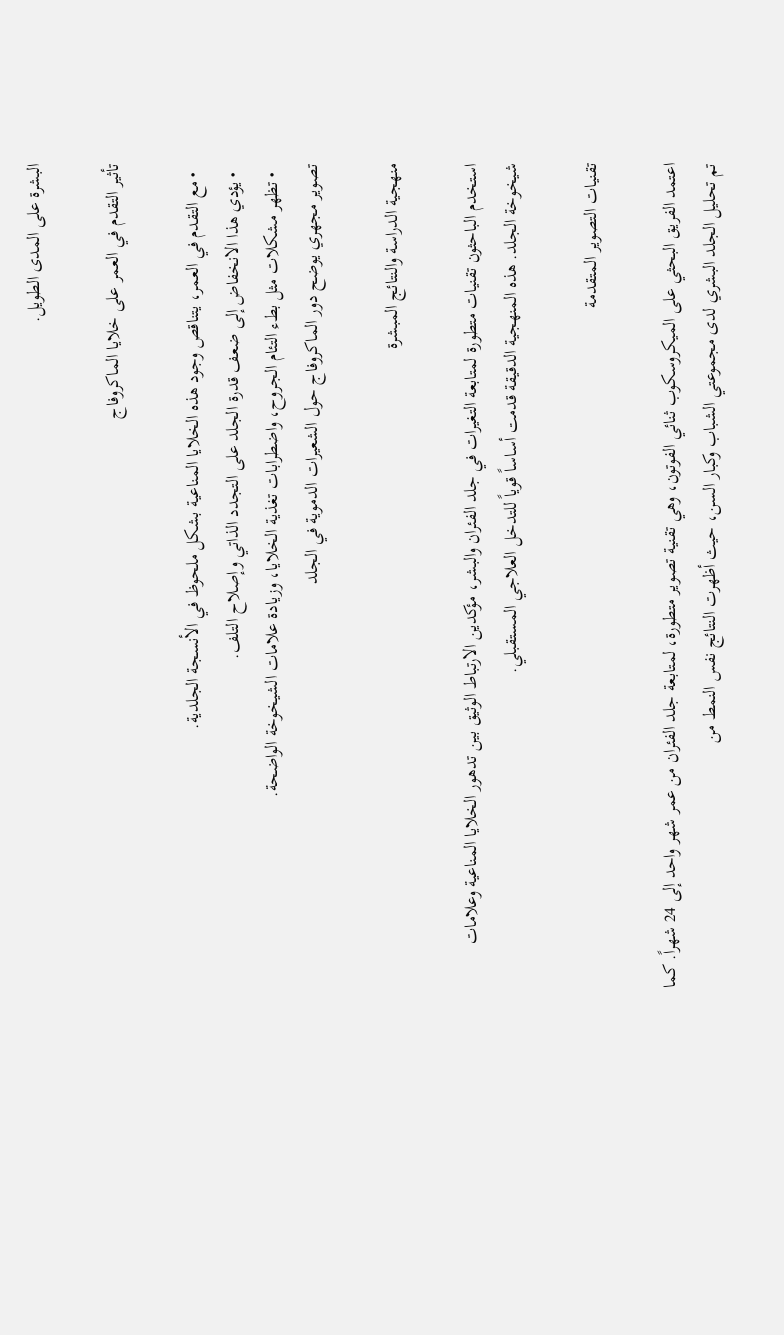البشرة على المدى الطويل.

تأثير التقدم في العمر على خلايا الماكروفاج

  • مع التقدم في العمر، يتناقص وجود هذه الخلايا المناعية بشكل ملحوظ في الأنسجة الجلدية.
  • يؤدي هذا الانخفاض إلى ضعف قدرة الجلد على التجدد الذاتي وإصلاح التلف.
  • تظهر مشكلات مثل بطء التئام الجروح، واضطرابات تغذية الخلايا، وزيادة علامات الشيخوخة الواضحة.
تصوير مجهري يوضح دور الماكروفاج حول الشعيرات الدموية في الجلد

منهجية الدراسة والنتائج المبشرة

استخدم الباحثون تقنيات متطورة لمتابعة التغيرات في جلد الفئران والبشر، مؤكدين الارتباط الوثيق بين تدهور الخلايا المناعية وعلامات شيخوخة الجلد. هذه المنهجية الدقيقة قدمت أساساً قوياً للتدخل العلاجي المستقبلي.

تقنيات التصوير المتقدمة

اعتمد الفريق البحثي على الميكروسكوب ثنائي الفوتون، وهي تقنية تصوير متطورة، لمتابعة جلد الفئران من عمر شهر واحد إلى 24 شهراً. كما تم تحليل الجلد البشري لدى مجموعتي الشباب وكبار السن، حيث أظهرت النتائج نفس النمط من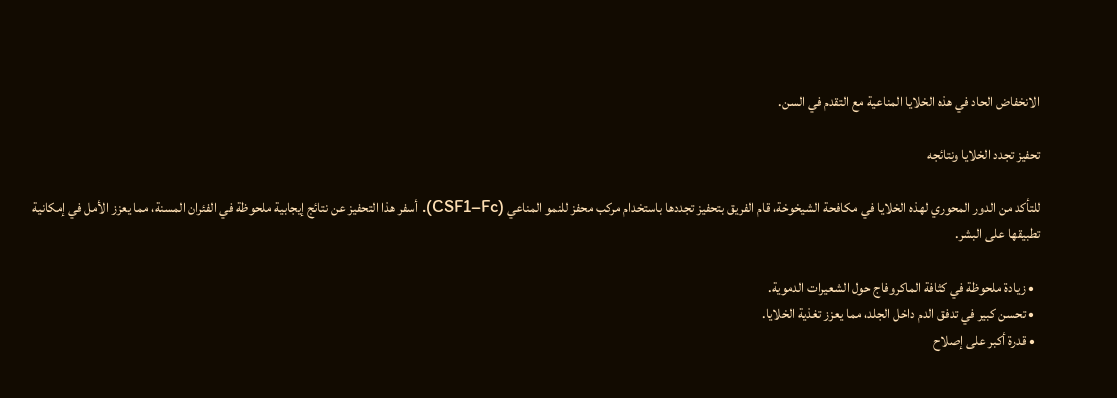الانخفاض الحاد في هذه الخلايا المناعية مع التقدم في السن.

تحفيز تجدد الخلايا ونتائجه

للتأكد من الدور المحوري لهذه الخلايا في مكافحة الشيخوخة، قام الفريق بتحفيز تجددها باستخدام مركب محفز للنمو المناعي (CSF1–Fc). أسفر هذا التحفيز عن نتائج إيجابية ملحوظة في الفئران المسنة، مما يعزز الأمل في إمكانية تطبيقها على البشر.

  • زيادة ملحوظة في كثافة الماكروفاج حول الشعيرات الدموية.
  • تحسن كبير في تدفق الدم داخل الجلد، مما يعزز تغذية الخلايا.
  • قدرة أكبر على إصلاح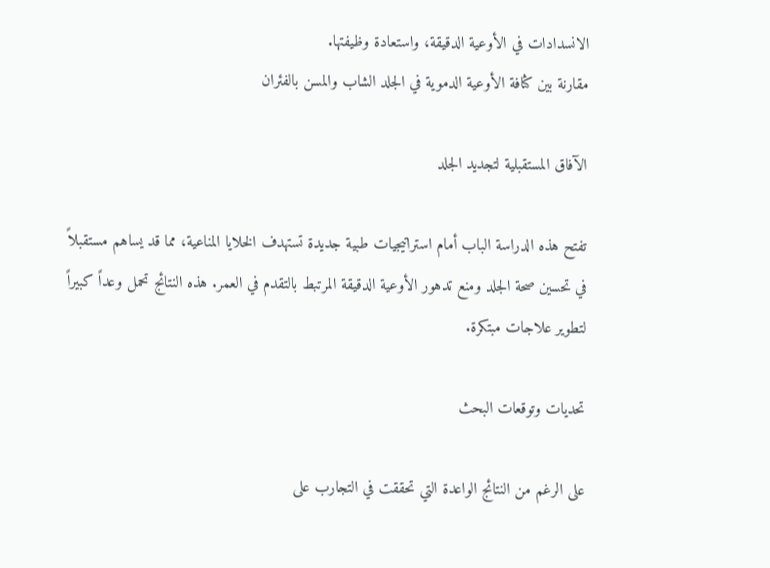الانسدادات في الأوعية الدقيقة، واستعادة وظيفتها.
مقارنة بين كثافة الأوعية الدموية في الجلد الشاب والمسن بالفئران

الآفاق المستقبلية لتجديد الجلد

تفتح هذه الدراسة الباب أمام استراتيجيات طبية جديدة تستهدف الخلايا المناعية، مما قد يساهم مستقبلاً في تحسين صحة الجلد ومنع تدهور الأوعية الدقيقة المرتبط بالتقدم في العمر. هذه النتائج تحمل وعداً كبيراً لتطوير علاجات مبتكرة.

تحديات وتوقعات البحث

على الرغم من النتائج الواعدة التي تحققت في التجارب على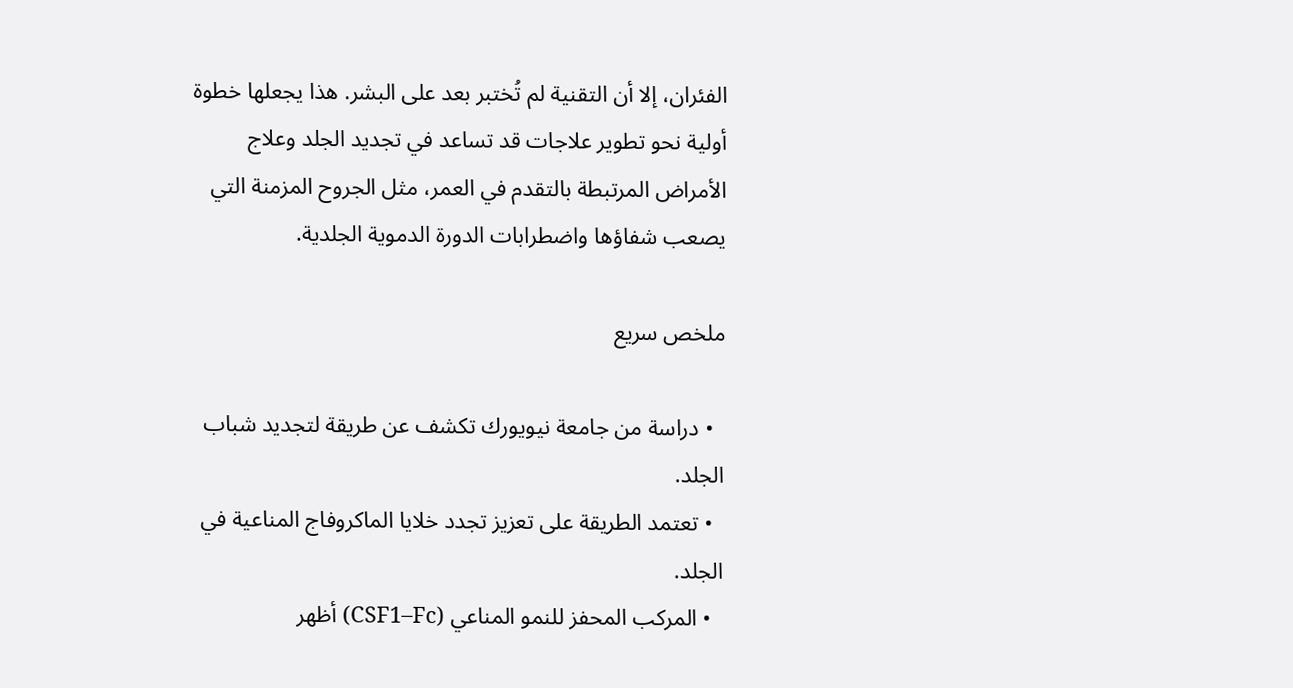الفئران، إلا أن التقنية لم تُختبر بعد على البشر. هذا يجعلها خطوة أولية نحو تطوير علاجات قد تساعد في تجديد الجلد وعلاج الأمراض المرتبطة بالتقدم في العمر، مثل الجروح المزمنة التي يصعب شفاؤها واضطرابات الدورة الدموية الجلدية.

ملخص سريع

  • دراسة من جامعة نيويورك تكشف عن طريقة لتجديد شباب الجلد.
  • تعتمد الطريقة على تعزيز تجدد خلايا الماكروفاج المناعية في الجلد.
  • المركب المحفز للنمو المناعي (CSF1–Fc) أظهر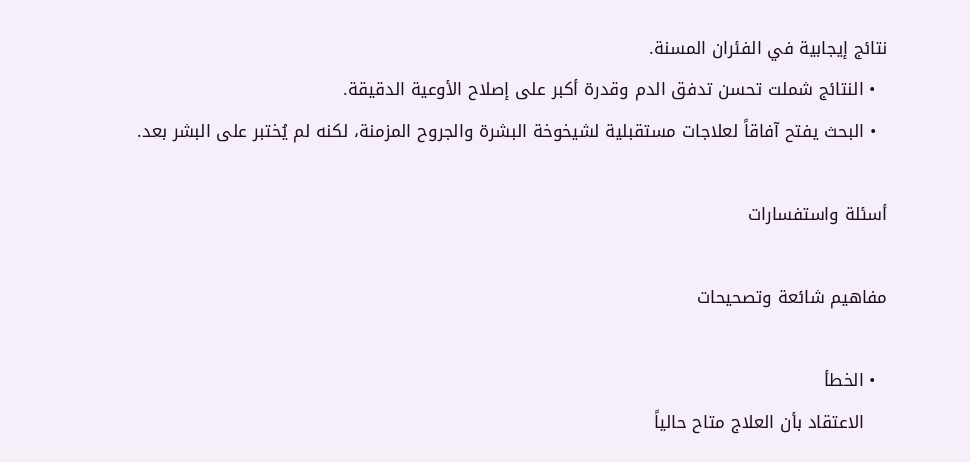نتائج إيجابية في الفئران المسنة.
  • النتائج شملت تحسن تدفق الدم وقدرة أكبر على إصلاح الأوعية الدقيقة.
  • البحث يفتح آفاقاً لعلاجات مستقبلية لشيخوخة البشرة والجروح المزمنة، لكنه لم يُختبر على البشر بعد.

أسئلة واستفسارات

مفاهيم شائعة وتصحيحات

  • الخطأ
    الاعتقاد بأن العلاج متاح حالياً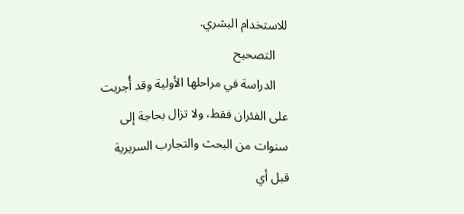للاستخدام البشري.
    التصحيح
    الدراسة في مراحلها الأولية وقد أُجريت على الفئران فقط، ولا تزال بحاجة إلى سنوات من البحث والتجارب السريرية قبل أي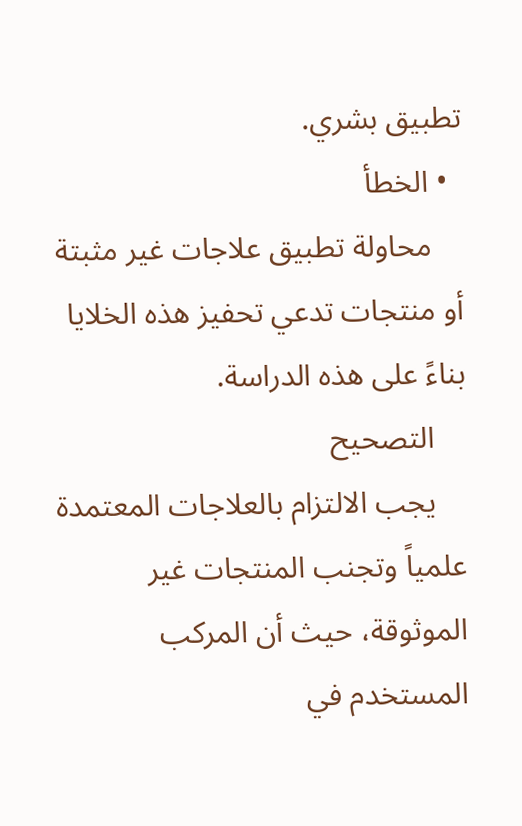تطبيق بشري.
  • الخطأ
    محاولة تطبيق علاجات غير مثبتة أو منتجات تدعي تحفيز هذه الخلايا بناءً على هذه الدراسة.
    التصحيح
    يجب الالتزام بالعلاجات المعتمدة علمياً وتجنب المنتجات غير الموثوقة، حيث أن المركب المستخدم في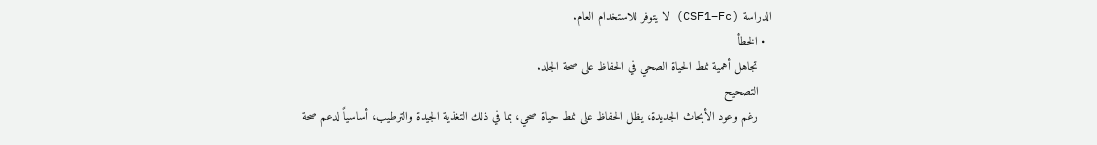الدراسة (CSF1–Fc) لا يتوفر للاستخدام العام.
  • الخطأ
    تجاهل أهمية نمط الحياة الصحي في الحفاظ على صحة الجلد.
    التصحيح
    رغم وعود الأبحاث الجديدة، يظل الحفاظ على نمط حياة صحي، بما في ذلك التغذية الجيدة والترطيب، أساسياً لدعم صحة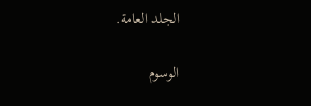الجلد العامة.

الوسوم